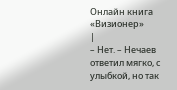Онлайн книга «Визионер»
|
– Нет. – Нечаев ответил мягко, с улыбкой, но так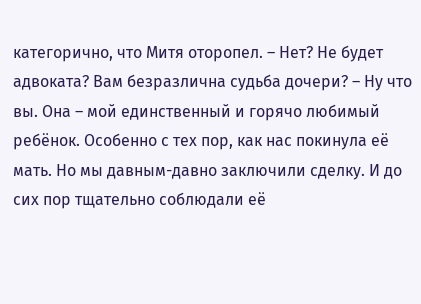категорично, что Митя оторопел. – Нет? Не будет адвоката? Вам безразлична судьба дочери? – Ну что вы. Она – мой единственный и горячо любимый ребёнок. Особенно с тех пор, как нас покинула её мать. Но мы давным-давно заключили сделку. И до сих пор тщательно соблюдали её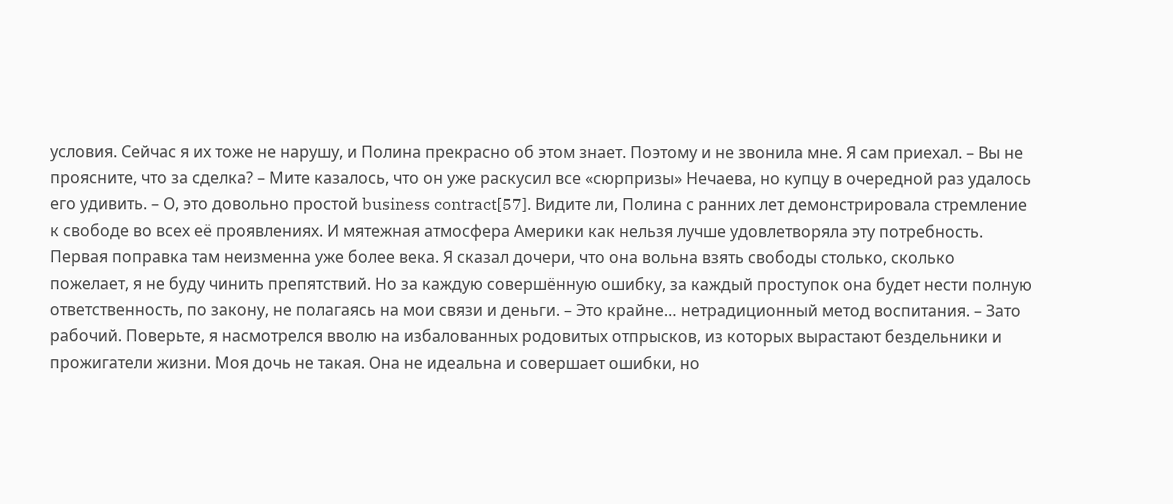условия. Сейчас я их тоже не нарушу, и Полина прекрасно об этом знает. Поэтому и не звонила мне. Я сам приехал. – Вы не проясните, что за сделка? – Мите казалось, что он уже раскусил все «сюрпризы» Нечаева, но купцу в очередной раз удалось его удивить. – О, это довольно простой business contract[57]. Видите ли, Полина с ранних лет демонстрировала стремление к свободе во всех её проявлениях. И мятежная атмосфера Америки как нельзя лучше удовлетворяла эту потребность. Первая поправка там неизменна уже более века. Я сказал дочери, что она вольна взять свободы столько, сколько пожелает, я не буду чинить препятствий. Но за каждую совершённую ошибку, за каждый проступок она будет нести полную ответственность, по закону, не полагаясь на мои связи и деньги. – Это крайне… нетрадиционный метод воспитания. – Зато рабочий. Поверьте, я насмотрелся вволю на избалованных родовитых отпрысков, из которых вырастают бездельники и прожигатели жизни. Моя дочь не такая. Она не идеальна и совершает ошибки, но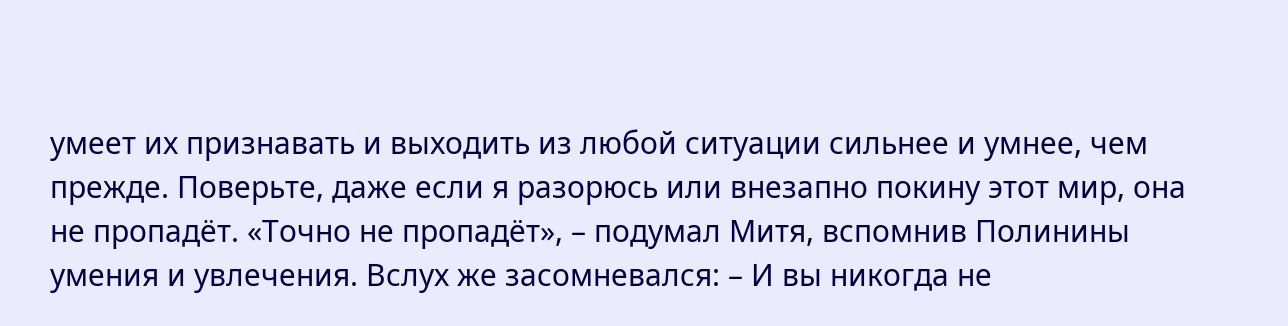умеет их признавать и выходить из любой ситуации сильнее и умнее, чем прежде. Поверьте, даже если я разорюсь или внезапно покину этот мир, она не пропадёт. «Точно не пропадёт», – подумал Митя, вспомнив Полинины умения и увлечения. Вслух же засомневался: – И вы никогда не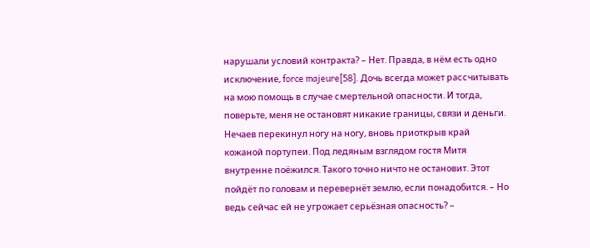нарушали условий контракта? – Нет. Правда, в нём есть одно исключение, force majeure[58]. Дочь всегда может рассчитывать на мою помощь в случае смертельной опасности. И тогда, поверьте, меня не остановят никакие границы, связи и деньги. Нечаев перекинул ногу на ногу, вновь приоткрыв край кожаной портупеи. Под ледяным взглядом гостя Митя внутренне поёжился. Такого точно ничто не остановит. Этот пойдёт по головам и перевернёт землю, если понадобится. – Но ведь сейчас ей не угрожает серьёзная опасность? –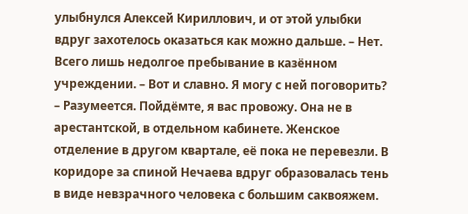улыбнулся Алексей Кириллович, и от этой улыбки вдруг захотелось оказаться как можно дальше. – Нет. Всего лишь недолгое пребывание в казённом учреждении. – Вот и славно. Я могу с ней поговорить? – Разумеется. Пойдёмте, я вас провожу. Она не в арестантской, в отдельном кабинете. Женское отделение в другом квартале, её пока не перевезли. В коридоре за спиной Нечаева вдруг образовалась тень в виде невзрачного человека с большим саквояжем.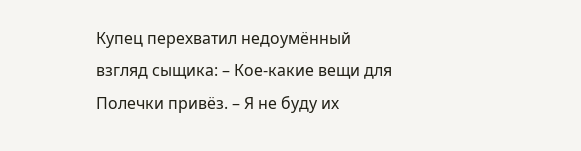Купец перехватил недоумённый взгляд сыщика: – Кое-какие вещи для Полечки привёз. – Я не буду их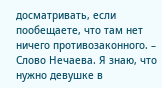досматривать, если пообещаете, что там нет ничего противозаконного. – Слово Нечаева. Я знаю, что нужно девушке в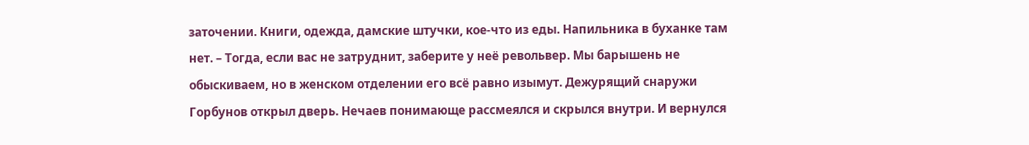заточении. Книги, одежда, дамские штучки, кое-что из еды. Напильника в буханке там нет. – Тогда, если вас не затруднит, заберите у неё револьвер. Мы барышень не обыскиваем, но в женском отделении его всё равно изымут. Дежурящий снаружи Горбунов открыл дверь. Нечаев понимающе рассмеялся и скрылся внутри. И вернулся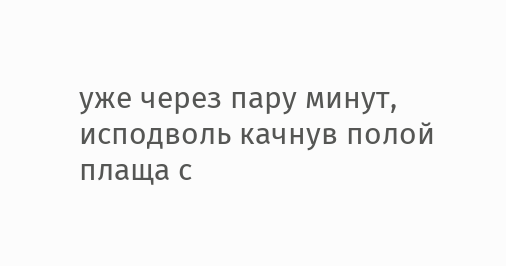уже через пару минут, исподволь качнув полой плаща с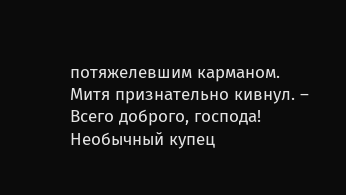потяжелевшим карманом. Митя признательно кивнул. – Всего доброго, господа! Необычный купец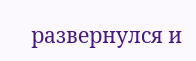развернулся и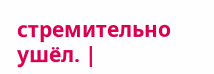стремительно ушёл. |